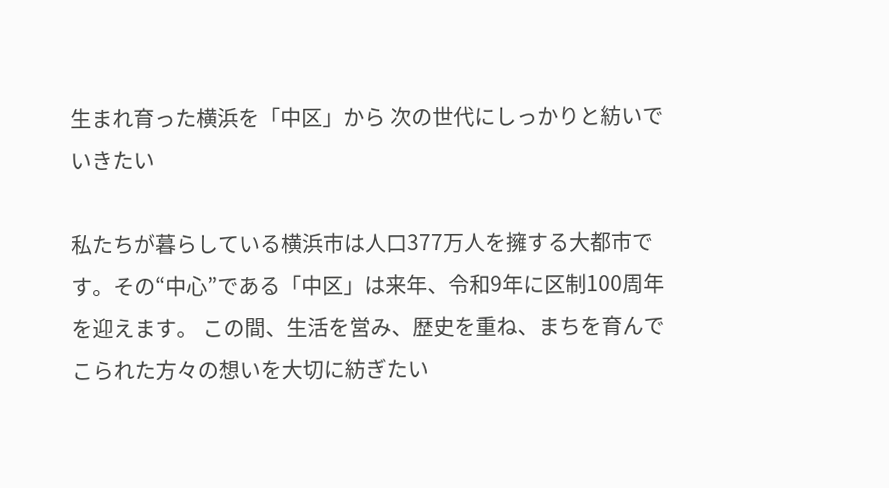生まれ育った横浜を「中区」から 次の世代にしっかりと紡いでいきたい

私たちが暮らしている横浜市は人口377万人を擁する大都市です。その“中心”である「中区」は来年、令和9年に区制100周年を迎えます。 この間、生活を営み、歴史を重ね、まちを育んでこられた方々の想いを大切に紡ぎたい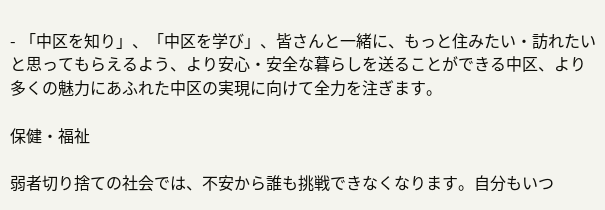- 「中区を知り」、「中区を学び」、皆さんと一緒に、もっと住みたい・訪れたいと思ってもらえるよう、より安心・安全な暮らしを送ることができる中区、より多くの魅力にあふれた中区の実現に向けて全力を注ぎます。

保健・福祉

弱者切り捨ての社会では、不安から誰も挑戦できなくなります。自分もいつ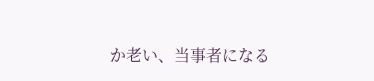か老い、当事者になる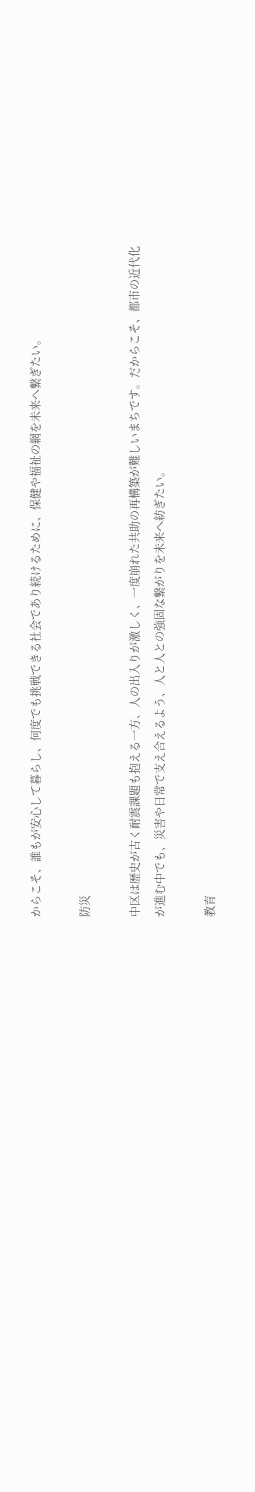からこそ、誰もが安心して暮らし、何度でも挑戦できる社会であり続けるために、保健や福祉の網を未来へ繋ぎたい。

防災

中区は歴史が古く耐震課題も抱える一方、人の出入りが激しく、一度崩れた共助の再構築が難しいまちです。だからこそ、都市の近代化が進む中でも、災害や日常で支え合えるよう、人と人との強固な繋がりを未来へ紡ぎたい。

教育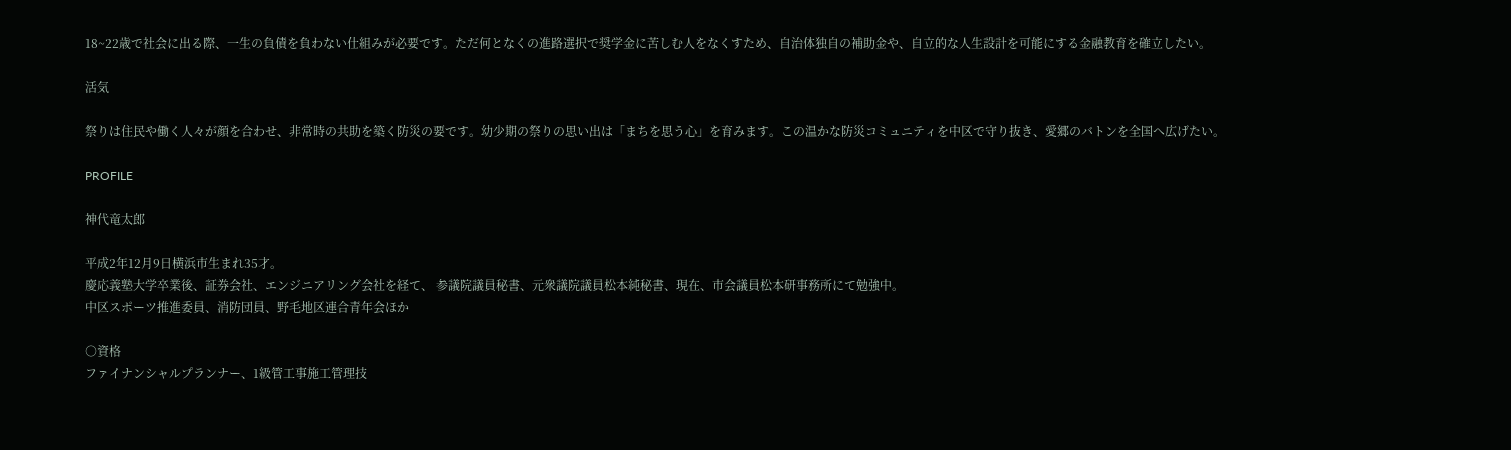18~22歳で社会に出る際、一生の負債を負わない仕組みが必要です。ただ何となくの進路選択で奨学金に苦しむ人をなくすため、自治体独自の補助金や、自立的な人生設計を可能にする金融教育を確立したい。

活気

祭りは住民や働く人々が顔を合わせ、非常時の共助を築く防災の要です。幼少期の祭りの思い出は「まちを思う心」を育みます。この温かな防災コミュニティを中区で守り抜き、愛郷のバトンを全国へ広げたい。

PROFILE

神代竜太郎

平成2年12月9日横浜市生まれ35才。
慶応義塾大学卒業後、証券会社、エンジニアリング会社を経て、 参議院議員秘書、元衆議院議員松本純秘書、現在、市会議員松本研事務所にて勉強中。
中区スポーツ推進委員、消防団員、野毛地区連合青年会ほか

○資格
ファイナンシャルプランナー、1級管工事施工管理技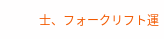士、フォークリフト運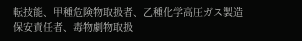転技能、甲種危険物取扱者、乙種化学高圧ガス製造保安責任者、毒物劇物取扱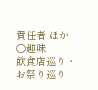責任者 ほか
○趣味
飲食店巡り・お祭り巡り